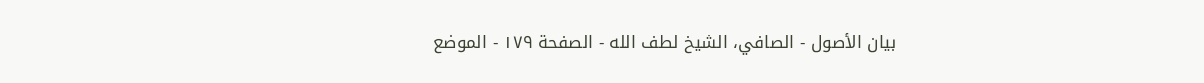بيان الأصول - الصافي، الشيخ لطف الله - الصفحة ١٧٩ - الموضع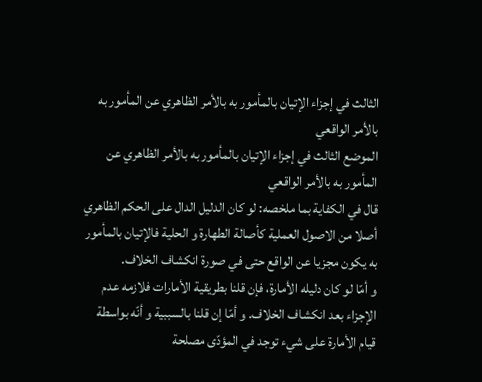الثالث في إجزاء الإتيان بالمأمور به بالأمر الظاهري عن المأمور به بالأمر الواقعي
الموضع الثالث في إجزاء الإتيان بالمأمور به بالأمر الظاهري عن المأمور به بالأمر الواقعي
قال في الكفاية بما ملخصه: لو كان الدليل الدال على الحكم الظاهري أصلا من الاصول العملية كأصالة الطهارة و الحلية فالإتيان بالمأمور به يكون مجزيا عن الواقع حتى في صورة انكشاف الخلاف.
و أمّا لو كان دليله الأمارة، فإن قلنا بطريقية الأمارات فلازمه عدم الإجزاء بعد انكشاف الخلاف. و أمّا إن قلنا بالسببية و أنّه بواسطة قيام الأمارة على شيء توجد في المؤدّى مصلحة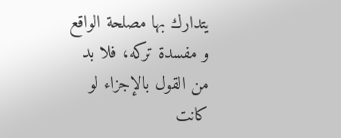يتدارك بها مصلحة الواقع و مفسدة تركه، فلا بد من القول بالإجزاء لو كانت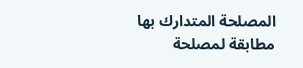المصلحة المتدارك بها مطابقة لمصلحة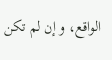الواقع، و إن لم تكن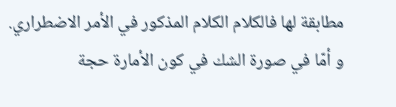مطابقة لها فالكلام الكلام المذكور في الأمر الاضطراري.
و أمّا في صورة الشك في كون الأمارة حجة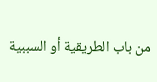من باب الطريقية أو السببية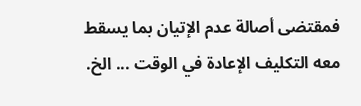فمقتضى أصالة عدم الإتيان بما يسقط معه التكليف الإعادة في الوقت ... الخ.